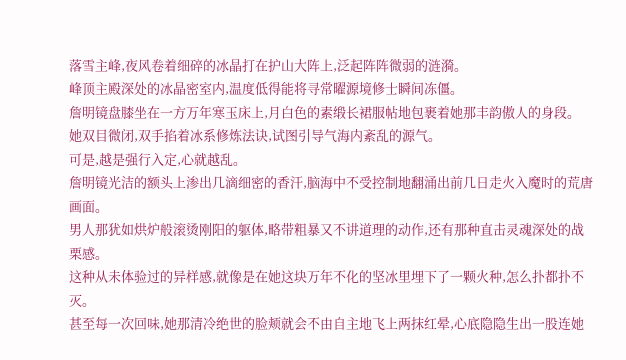落雪主峰,夜风卷着细碎的冰晶打在护山大阵上,泛起阵阵微弱的涟漪。
峰顶主殿深处的冰晶密室内,温度低得能将寻常曜源境修士瞬间冻僵。
詹明镜盘膝坐在一方万年寒玉床上,月白色的素缎长裙服帖地包裹着她那丰韵傲人的身段。
她双目微闭,双手掐着冰系修炼法诀,试图引导气海内紊乱的源气。
可是,越是强行入定,心就越乱。
詹明镜光洁的额头上渗出几滴细密的香汗,脑海中不受控制地翻涌出前几日走火入魔时的荒唐画面。
男人那犹如烘炉般滚烫刚阳的躯体,略带粗暴又不讲道理的动作,还有那种直击灵魂深处的战栗感。
这种从未体验过的异样感,就像是在她这块万年不化的坚冰里埋下了一颗火种,怎么扑都扑不灭。
甚至每一次回味,她那清冷绝世的脸颊就会不由自主地飞上两抹红晕,心底隐隐生出一股连她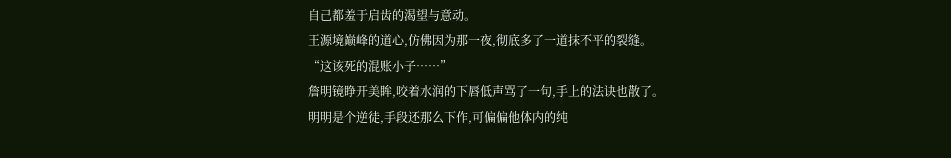自己都羞于启齿的渴望与意动。
王源境巅峰的道心,仿佛因为那一夜,彻底多了一道抹不平的裂缝。
“这该死的混账小子……”
詹明镜睁开美眸,咬着水润的下唇低声骂了一句,手上的法诀也散了。
明明是个逆徒,手段还那么下作,可偏偏他体内的纯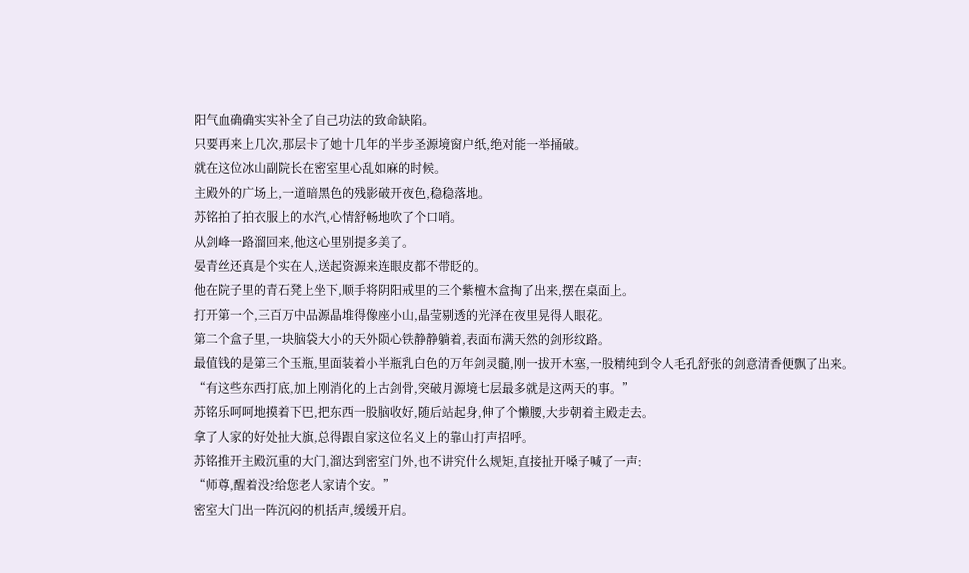阳气血确确实实补全了自己功法的致命缺陷。
只要再来上几次,那层卡了她十几年的半步圣源境窗户纸,绝对能一举捅破。
就在这位冰山副院长在密室里心乱如麻的时候。
主殿外的广场上,一道暗黑色的残影破开夜色,稳稳落地。
苏铭拍了拍衣服上的水汽,心情舒畅地吹了个口哨。
从剑峰一路溜回来,他这心里别提多美了。
晏青丝还真是个实在人,送起资源来连眼皮都不带眨的。
他在院子里的青石凳上坐下,顺手将阴阳戒里的三个紫檀木盒掏了出来,摆在桌面上。
打开第一个,三百万中品源晶堆得像座小山,晶莹剔透的光泽在夜里晃得人眼花。
第二个盒子里,一块脑袋大小的天外陨心铁静静躺着,表面布满天然的剑形纹路。
最值钱的是第三个玉瓶,里面装着小半瓶乳白色的万年剑灵髓,刚一拔开木塞,一股精纯到令人毛孔舒张的剑意清香便飘了出来。
“有这些东西打底,加上刚消化的上古剑骨,突破月源境七层最多就是这两天的事。”
苏铭乐呵呵地摸着下巴,把东西一股脑收好,随后站起身,伸了个懒腰,大步朝着主殿走去。
拿了人家的好处扯大旗,总得跟自家这位名义上的靠山打声招呼。
苏铭推开主殿沉重的大门,溜达到密室门外,也不讲究什么规矩,直接扯开嗓子喊了一声:
“师尊,醒着没?给您老人家请个安。”
密室大门出一阵沉闷的机括声,缓缓开启。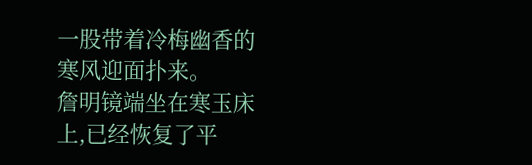一股带着冷梅幽香的寒风迎面扑来。
詹明镜端坐在寒玉床上,已经恢复了平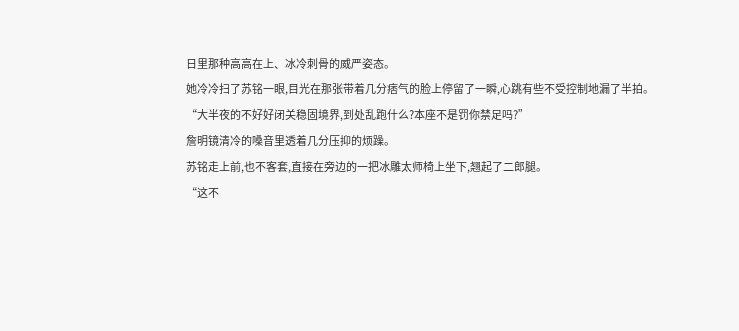日里那种高高在上、冰冷刺骨的威严姿态。
她冷冷扫了苏铭一眼,目光在那张带着几分痞气的脸上停留了一瞬,心跳有些不受控制地漏了半拍。
“大半夜的不好好闭关稳固境界,到处乱跑什么?本座不是罚你禁足吗?”
詹明镜清冷的嗓音里透着几分压抑的烦躁。
苏铭走上前,也不客套,直接在旁边的一把冰雕太师椅上坐下,翘起了二郎腿。
“这不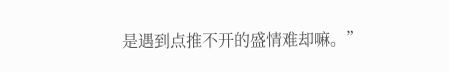是遇到点推不开的盛情难却嘛。”